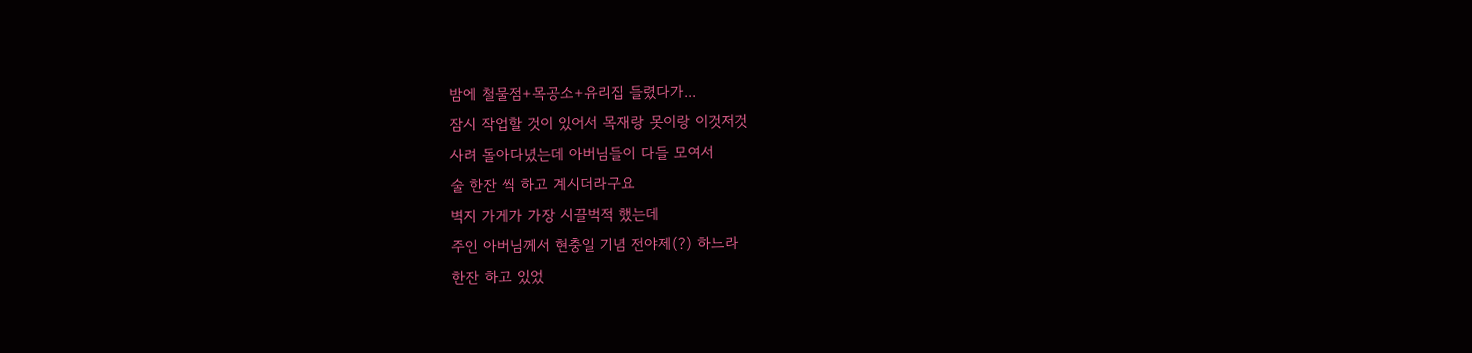밤에 철물점+목공소+유리집 들렸다가...
잠시 작업할 것이 있어서 목재랑 못이랑 이것저것
사려 돌아다녔는데 아버님들이 다들 모여서
술 한잔 씩 하고 계시더라구요
벽지 가게가 가장 시끌벅적 했는데
주인 아버님께서 현충일 기념 전야제(?) 하느라
한잔 하고 있었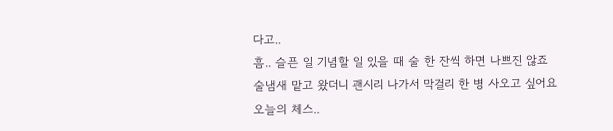다고..
흠.. 슬픈 일 기념할 일 있을 때 술 한 잔씩 하면 나쁘진 않죠
술냄새 맡고 왔더니 괜시리 나가서 막걸리 한 병 사오고 싶어요
오늘의 체스..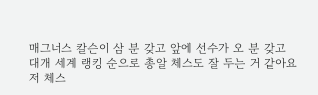매그너스 칼슨이 삼 분 갖고 앞에 선수가 오 분 갖고
대개 세계 랭킹 순으로 총알 체스도 잘 두는 거 같아요
저 체스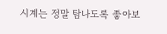시계는 정말 탐나도록 좋아보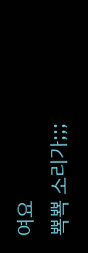여요
뾱뾱 소리가;;;